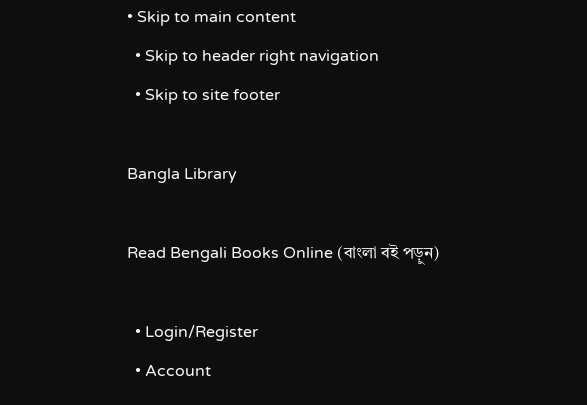• Skip to main content
  • Skip to header right navigation
  • Skip to site footer

Bangla Library

Read Bengali Books Online (বাংলা বই পড়ুন)

  • Login/Register
  • Account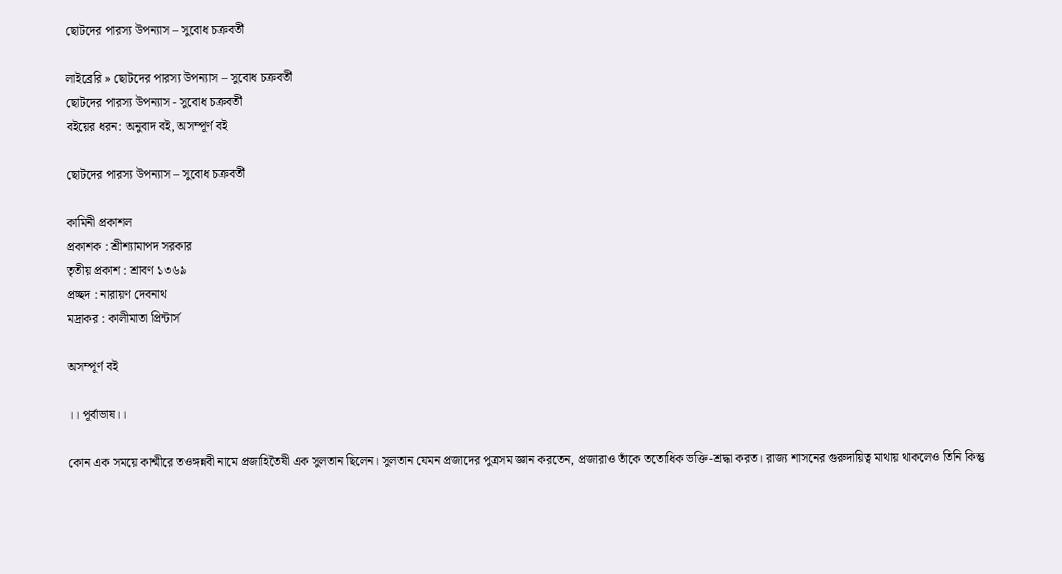ছোটদের পারস্য উপন্যাস – সুবোধ চক্রবর্তী

লাইব্রেরি » ছোটদের পারস্য উপন্যাস – সুবোধ চক্রবর্তী
ছোটদের পারস্য উপন্যাস - সুবোধ চক্রবর্তী
বইয়ের ধরন: অনুবাদ বই, অসম্পূর্ণ বই

ছোটদের পারস্য উপন্যাস – সুবোধ চক্রবর্তী

কামিনী প্রকাশল
প্রকাশক : শ্রীশ্যামাপদ সরকার
তৃতীয় প্রকাশ : শ্রাবণ ১৩৬৯
প্রচ্ছদ : নারায়ণ দেবনাথ
মদ্রাকর : কালীমাতা প্রিন্টার্স

অসম্পূর্ণ বই

।। পূৰ্বাভাষ।।

কোন এক সময়ে কাশ্মীরে তওঙ্গন্নবী নামে প্রজাহিতৈষী এক সুলতান ছিলেন। সুলতান যেমন প্রজাদের পুত্রসম জ্ঞান করতেন, প্রজারাও তাঁকে ততোধিক ভক্তি-শ্রদ্ধা করত। রাজ্য শাসনের গুরুদায়িত্ব মাথায় থাকলেও তিনি কিন্তু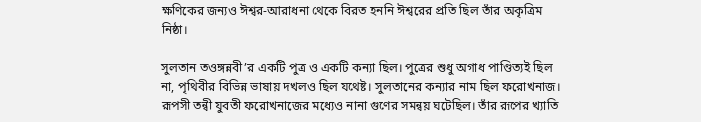ক্ষণিকের জন্যও ঈশ্বর-আরাধনা থেকে বিরত হননি ঈশ্বরের প্রতি ছিল তাঁর অকৃত্রিম নিষ্ঠা।

সুলতান তওঙ্গন্নবী’র একটি পুত্র ও একটি কন্যা ছিল। পুত্রের শুধু অগাধ পাণ্ডিত্যই ছিল না, পৃথিবীর বিভিন্ন ভাষায় দখলও ছিল যথেষ্ট। সুলতানের কন্যার নাম ছিল ফরোখনাজ। রূপসী তন্বী যুবতী ফরোখনাজের মধ্যেও নানা গুণের সমন্বয় ঘটেছিল। তাঁর রূপের খ্যাতি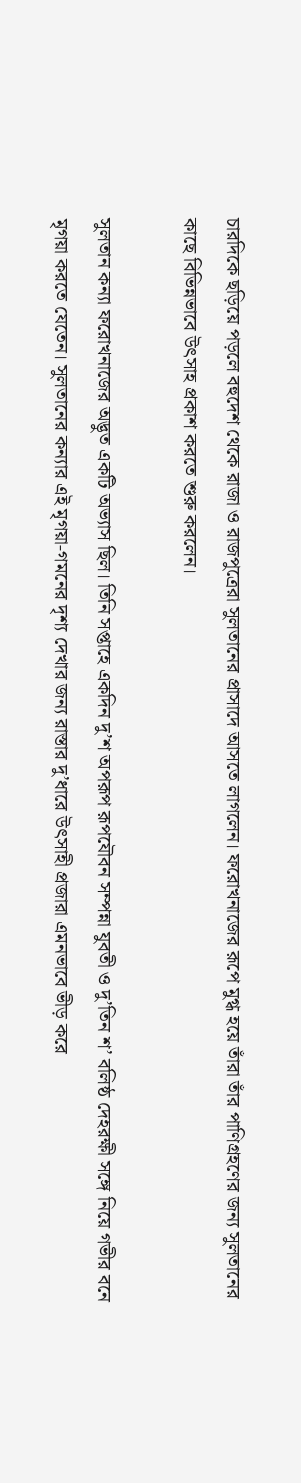চারদিকে ছড়িয়ে পড়লে বহুদেশ থেকে রাজা ও রাজপুত্রেরা সুলতানের প্রাসাদে আসতে লাগলেন। ফরোখনাজের রূপে মুগ্ধ হয়ে তাঁরা তাঁর পাণিগ্রহণের জন্য সুলতানের কাছে বিভিন্নভাবে উৎসাহ প্রকাশ করতে শুরু করলেন।

সুলতান কন্যা ফরোখনাজের অদ্ভুত একটি অভ্যাস ছিল। তিনি সপ্তাহে একদিন দু’শ অপরূপ রূপযৌবন সম্পন্না যুবতী ও দু’তিন শ’ বলিষ্ঠ দেহরক্ষী সঙ্গে নিয়ে গভীর বনে মৃগয়া করতে যেতেন। সুলতানের কন্যার এই মৃগয়া-গমনের দৃশ্য দেখার জন্য রাস্তার দু’ধারে উৎসাহী প্রজারা এমনভাবে ভীড় করে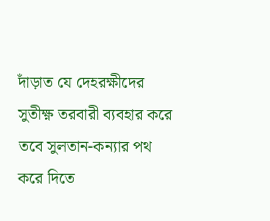দাঁড়াত যে দেহরক্ষীদের সুতীক্ষ্ণ তরবারী ব্যবহার করে তবে সুলতান-কন্যার পথ করে দিতে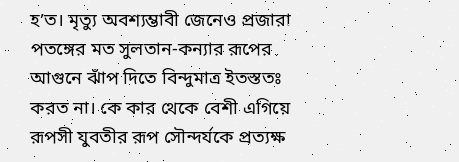হ’ত। মৃত্যু অবশ্যম্ভাবী জেনেও প্রজারা পতঙ্গের মত সুলতান-কন্যার রূপের আগুনে ঝাঁপ দিতে বিন্দুমাত্র ইতস্ততঃ করত না। কে কার থেকে বেশী এগিয়ে রূপসী যুবতীর রূপ সৌন্দর্যকে প্রত্যক্ষ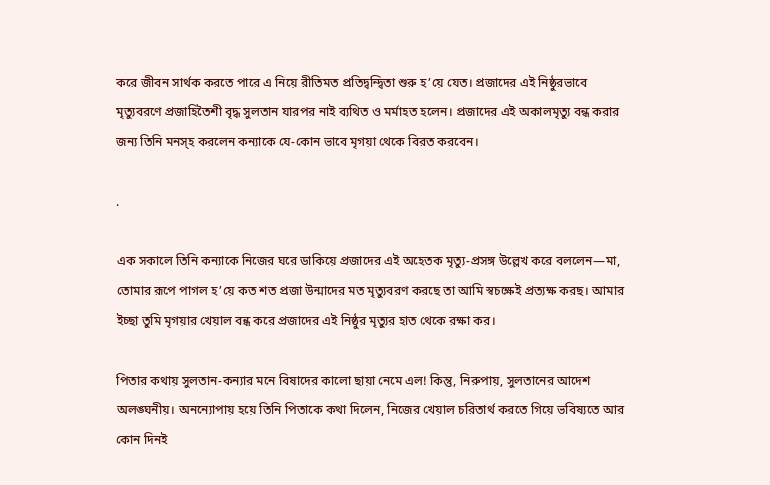করে জীবন সার্থক করতে পারে এ নিয়ে রীতিমত প্রতিদ্বন্দ্বিতা শুরু হ’য়ে যেত। প্রজাদের এই নিষ্ঠুরভাবে মৃত্যুবরণে প্রজাহিতৈশী বৃদ্ধ সুলতান যারপর নাই ব্যথিত ও মর্মাহত হলেন। প্রজাদের এই অকালমৃত্যু বন্ধ করার জন্য তিনি মনস্হ করলেন কন্যাকে যে-কোন ভাবে মৃগয়া থেকে বিরত করবেন।

.

এক সকালে তিনি কন্যাকে নিজের ঘরে ডাকিয়ে প্রজাদের এই অহেতক মৃত্যু-প্রসঙ্গ উল্লেখ করে বললেন—মা, তোমার রূপে পাগল হ’য়ে কত শত প্রজা উন্মাদের মত মৃত্যুবরণ করছে তা আমি স্বচক্ষেই প্রত্যক্ষ করছ। আমার ইচ্ছা তুমি মৃগয়ার খেয়াল বন্ধ করে প্রজাদের এই নিষ্ঠুর মৃত্যুর হাত থেকে রক্ষা কর।

পিতার কথায় সুলতান-কন্যার মনে বিষাদের কালো ছায়া নেমে এল! কিন্তু, নিরুপায়, সুলতানের আদেশ অলঙ্ঘনীয়। অনন্যোপায় হয়ে তিনি পিতাকে কথা দিলেন, নিজের খেয়াল চরিতার্থ করতে গিয়ে ভবিষ্যতে আর কোন দিনই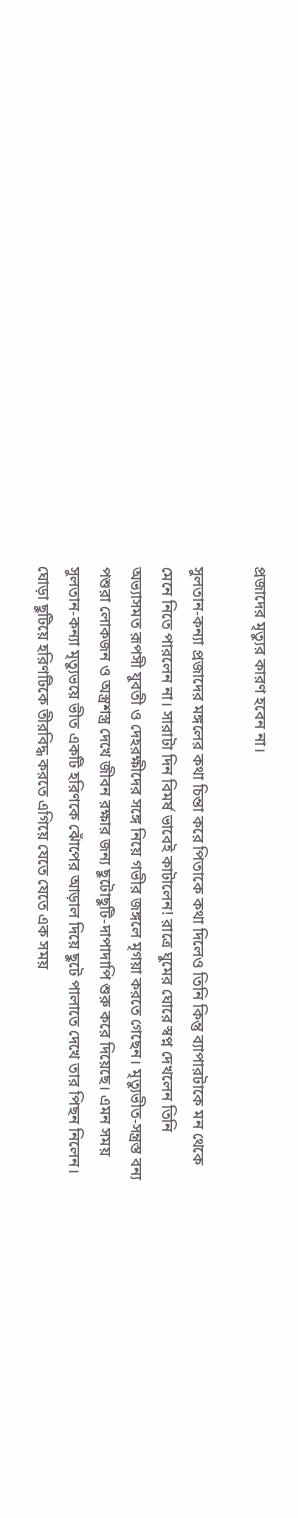প্রজাদের মৃত্যুর কারণ হবেন না।

সুলতান-কন্যা প্রজাদের মঙ্গলের কথা চিন্তা করে পিতাকে কথা দিলেও তিনি কিন্তু ব্যাপারটাকে মন থেকে মেনে নিতে পারলেন না। সারাটা দিন বিমর্ষ ভাবেই কাটালেন! রাত্রে ঘুমের ঘোরে স্বপ্ন দেখলেন তিনি অভ্যাসমত রূপসী যুবতী ও দেহরক্ষীদের সঙ্গে নিয়ে গভীর জঙ্গলে মৃগয়া করতে গেছেন। মৃত্যুভীত-সন্ত্রস্ত বন্য পশুরা লোকজন ও অস্ত্রশস্ত্র দেখে জীবন রক্ষার জন্য ছুটোছুটি-দাপাদাপি শুরু করে দিয়েছে। এমন সময় সুলতান-কন্যা মৃত্যুভয়ে ভীত একটি হরিণকে ঝোঁপের আড়াল দিয়ে ছুটে পালাতে দেখে তার পিছন নিলেন। ঘোড়া ছুটিয়ে হরিণটিকে তীরবিদ্ধ করতে এগিয়ে যেতে যেতে এক সময়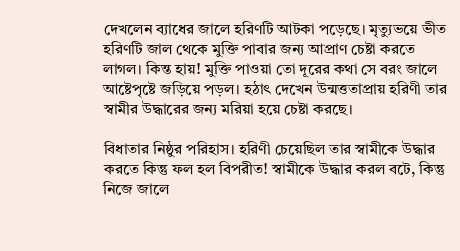দেখলেন ব্যাধের জালে হরিণটি আটকা পড়েছে। মৃত্যুভয়ে ভীত হরিণটি জাল থেকে মুক্তি পাবার জন্য আপ্রাণ চেষ্টা করতে লাগল। কিন্ত হায়! মুক্তি পাওয়া তো দূরের কথা সে বরং জালে আষ্টেপৃষ্টে জড়িয়ে পড়ল। হঠাৎ দেখেন উন্মত্ততাপ্রায় হরিণী তার স্বামীর উদ্ধারের জন্য মরিয়া হয়ে চেষ্টা করছে।

বিধাতার নিষ্ঠুর পরিহাস। হরিণী চেয়েছিল তার স্বামীকে উদ্ধার করতে কিন্তু ফল হল বিপরীত! স্বামীকে উদ্ধার করল বটে, কিন্তু নিজে জালে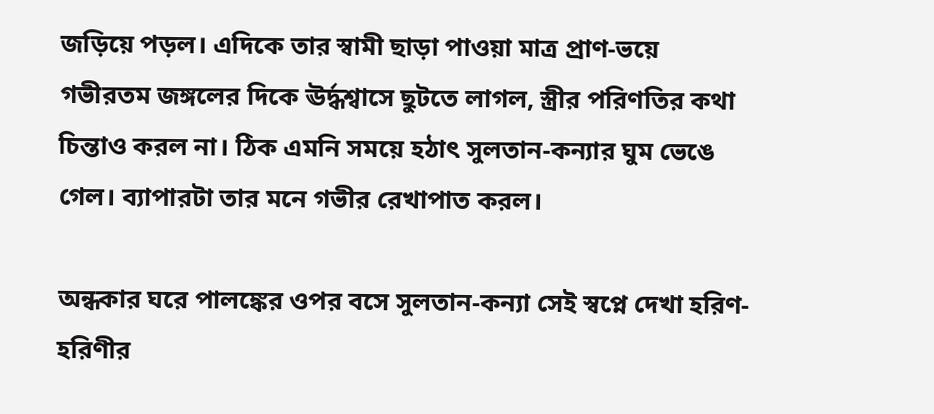জড়িয়ে পড়ল। এদিকে তার স্বামী ছাড়া পাওয়া মাত্র প্রাণ-ভয়ে গভীরতম জঙ্গলের দিকে ঊর্দ্ধশ্বাসে ছুটতে লাগল, স্ত্রীর পরিণতির কথা চিন্তাও করল না। ঠিক এমনি সময়ে হঠাৎ সুলতান-কন্যার ঘুম ভেঙে গেল। ব্যাপারটা তার মনে গভীর রেখাপাত করল।

অন্ধকার ঘরে পালঙ্কের ওপর বসে সুলতান-কন্যা সেই স্বপ্নে দেখা হরিণ-হরিণীর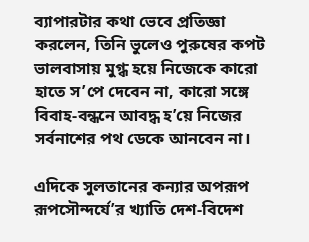ব্যাপারটার কথা ভেবে প্রতিজ্ঞা করলেন, তিনি ভুলেও পুরুষের কপট ভালবাসায় মুগ্ধ হয়ে নিজেকে কারো হাতে স’পে দেবেন না, কারো সঙ্গে বিবাহ-বন্ধনে আবদ্ধ হ’য়ে নিজের সর্বনাশের পথ ডেকে আনবেন না।

এদিকে সুলতানের কন্যার অপরূপ রূপসৌন্দর্যে’র খ্যাতি দেশ-বিদেশ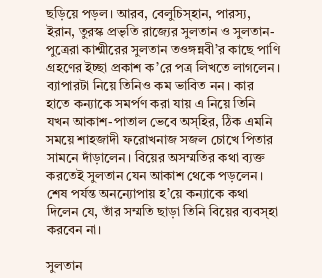ছড়িয়ে পড়ল। আরব, বেলুচিস্হান, পারস্য, ইরান, তুরস্ক প্রভৃতি রাজ্যের সুলতান ও সুলতান-পুত্রেরা কাশ্মীরের সুলতান তওঙ্গন্নবী’র কাছে পাণি গ্রহণের ইচ্ছা প্রকাশ ক’রে পত্র লিখতে লাগলেন। ব্যাপারটা নিয়ে তিনিও কম ভাবিত নন। কার হাতে কন্যাকে সমর্পণ করা যায় এ নিয়ে তিনি যখন আকাশ-পাতাল ভেবে অস্হির, ঠিক এমনি সময়ে শাহজাদী ফরোখনাজ সজল চোখে পিতার সামনে দাঁড়ালেন। বিয়ের অসম্মতির কথা ব্যক্ত করতেই সুলতান যেন আকাশ থেকে পড়লেন। শেষ পর্যন্ত অনন্যোপায় হ’য়ে কন্যাকে কথা দিলেন যে, তাঁর সম্মতি ছাড়া তিনি বিয়ের ব্যবস্হা করবেন না।

সুলতান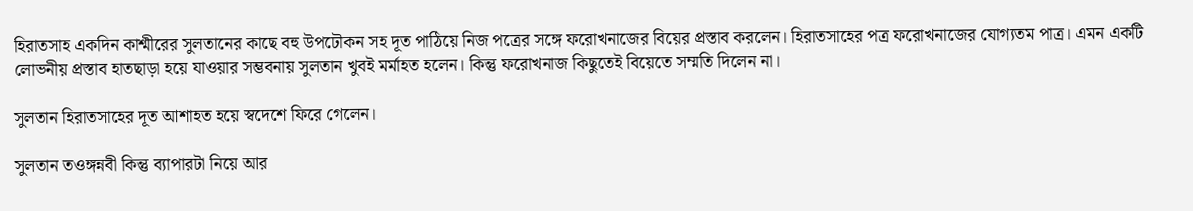হিরাতসাহ একদিন কাশ্মীরের সুলতানের কাছে বহু উপঢৌকন সহ দূত পাঠিয়ে নিজ পত্রের সঙ্গে ফরোখনাজের বিয়ের প্রস্তাব করলেন। হিরাতসাহের পত্র ফরোখনাজের যোগ্যতম পাত্র। এমন একটি লোভনীয় প্রস্তাব হাতছাড়া হয়ে যাওয়ার সম্ভবনায় সুলতান খুবই মর্মাহত হলেন। কিন্তু ফরোখনাজ কিছুতেই বিয়েতে সম্মতি দিলেন না।

সুলতান হিরাতসাহের দূত আশাহত হয়ে স্বদেশে ফিরে গেলেন।

সুলতান তওঙ্গন্নবী কিন্তু ব্যাপারটা নিয়ে আর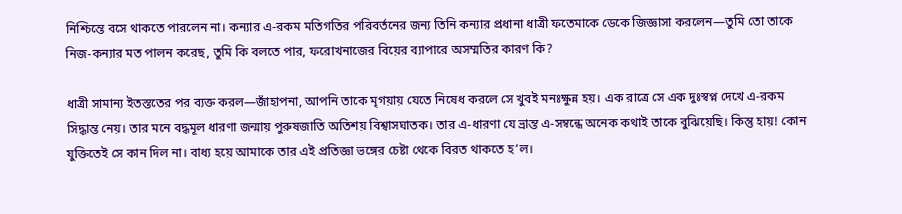নিশ্চিন্তে বসে থাকতে পারলেন না। কন্যার এ-রকম মতিগতির পরিবর্তনের জন্য তিনি কন্যার প্রধানা ধাত্রী ফতেমাকে ডেকে জিজ্ঞাসা করলেন—তুমি তো তাকে নিজ-কন্যার মত পালন করেছ, তুমি কি বলতে পার, ফরোখনাজের বিয়ের ব্যাপারে অসম্মতির কারণ কি?

ধাত্রী সামান্য ইতস্ততের পর ব্যক্ত করল—জাঁহাপনা, আপনি তাকে মৃগয়ায় যেতে নিষেধ করলে সে খুবই মনঃক্ষুন্ন হয়। এক রাত্রে সে এক দুঃস্বপ্ন দেখে এ-রকম সিদ্ধান্ত নেয়। তার মনে বদ্ধমূল ধারণা জন্মায় পুরুষজাতি অতিশয় বিশ্বাসঘাতক। তার এ-ধারণা যে ভ্রান্ত এ-সম্বন্ধে অনেক কথাই তাকে বুঝিয়েছি। কিন্তু হায়! কোন যুক্তিতেই সে কান দিল না। বাধ্য হয়ে আমাকে তার এই প্রতিজ্ঞা ভঙ্গের চেষ্টা থেকে বিরত থাকতে হ’ল।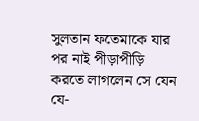সুলতান ফতেমাকে যার পর নাই পীড়াপীড়ি করতে লাগলেন সে যেন যে-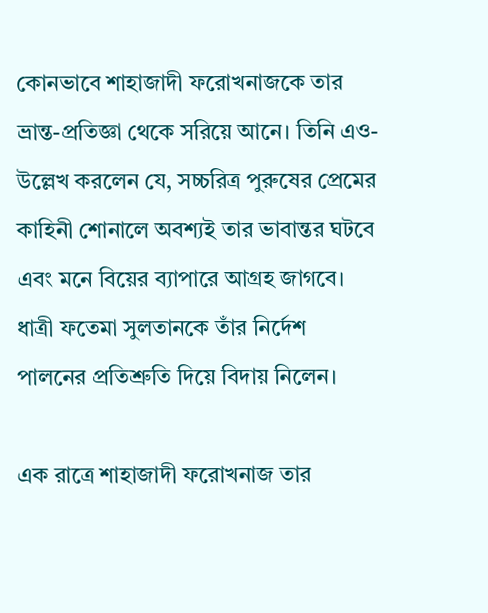কোনভাবে শাহাজাদী ফরোখনাজকে তার ভ্রান্ত-প্রতিজ্ঞা থেকে সরিয়ে আনে। তিনি এও-উল্লেখ করলেন যে, সচ্চরিত্র পুরুষের প্রেমের কাহিনী শোনালে অবশ্যই তার ভাবান্তর ঘটবে এবং মনে বিয়ের ব্যাপারে আগ্রহ জাগবে। ধাত্রী ফতেমা সুলতানকে তাঁর নির্দেশ পালনের প্রতিশ্রুতি দিয়ে বিদায় নিলেন।

এক রাত্রে শাহাজাদী ফরোখনাজ তার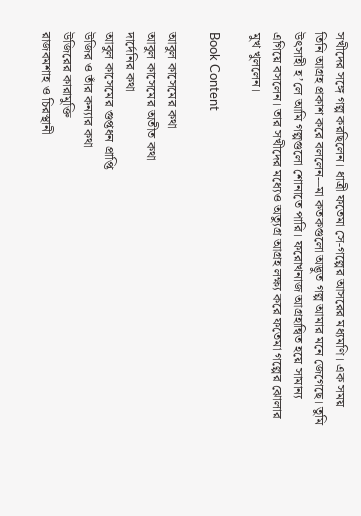সখীদের সঙ্গে গল্প করছিলেন। ধাত্রী ফতেমা সে-গল্পের আসরের মধ্যমণি। এক সময় তিনি আগ্রহ প্রকাশ করে বললেন-–মা কতকগুলো অদ্ভুত গল্প আমার মনে জেগেছে। তুমি উৎসাহী হ’লে আমি গল্পগুলো শোনাতে পারি। ফরোখনাজ আগ্রহান্বিত হয়ে সামান্য এগিয়ে বসলেন। তার সখীদের মধ্যেও অত্যুগ্র আগ্রহ লক্ষ্য করে ফতেমা গল্পের ঝোলার মুখ খুললেন।

Book Content

আবুল কাসেমের কথা
আবুল কাসেমের অতীত কথা
দার্দেনির কথা
আবুল কাসেমের গুপ্তধন প্রাপ্তি
উজির ও তাঁর কন্যার কথা
উজিরের কারামুক্তি
রাজবমশাহ ও চিরস্থানী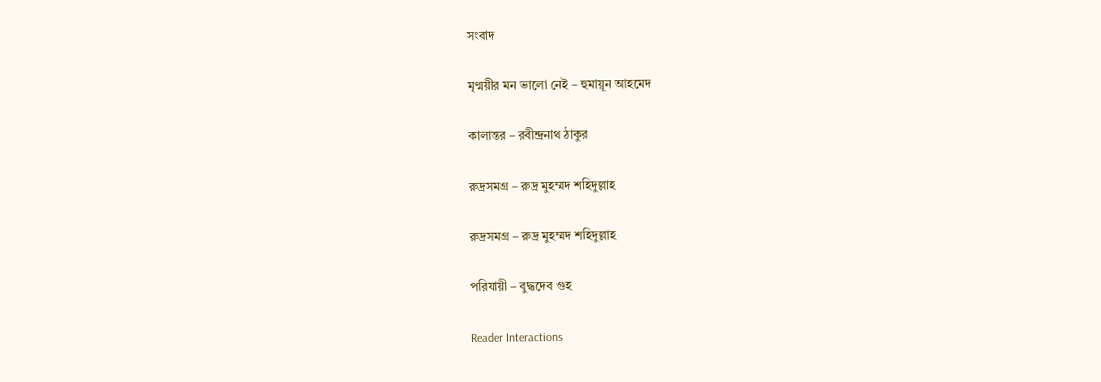সংবাদ

মৃণ্ময়ীর মন ভালো নেই – হুমায়ূন আহমেদ

কালান্তর – রবীন্দ্রনাথ ঠাকুর

রুদ্রসমগ্র – রুদ্র মুহম্মদ শহিদুল্লাহ

রুদ্রসমগ্র – রুদ্র মুহম্মদ শহিদুল্লাহ

পরিযায়ী – বুদ্ধদেব গুহ

Reader Interactions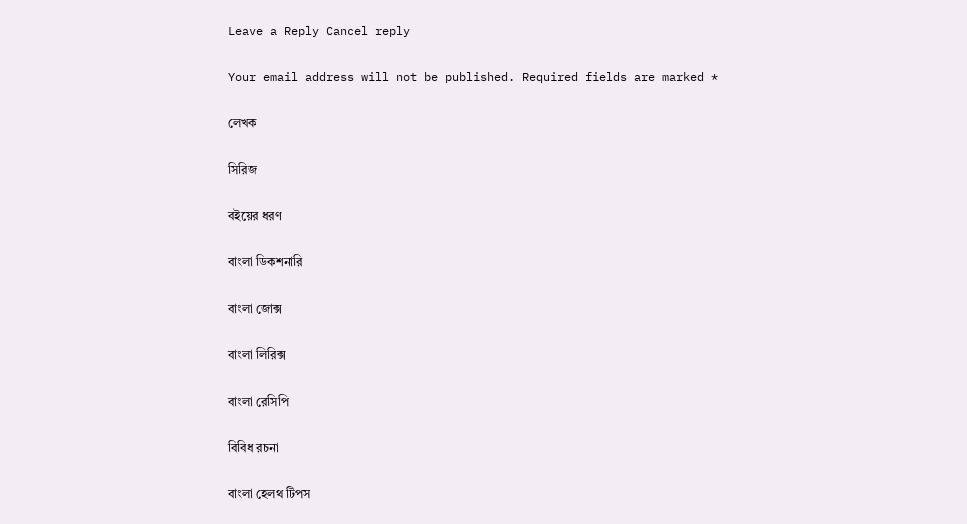Leave a Reply Cancel reply

Your email address will not be published. Required fields are marked *

লেখক

সিরিজ

বইয়ের ধরণ

বাংলা ডিকশনারি

বাংলা জোক্স

বাংলা লিরিক্স

বাংলা রেসিপি

বিবিধ রচনা

বাংলা হেলথ টিপস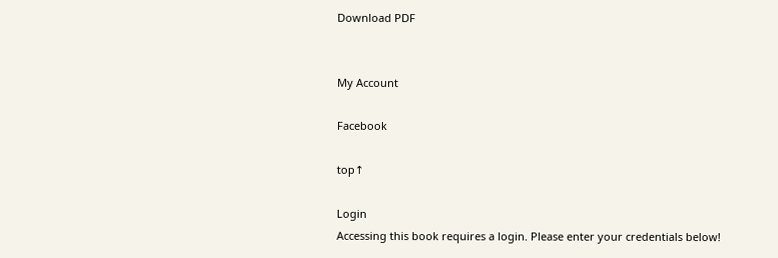Download PDF


My Account

Facebook

top↑

Login
Accessing this book requires a login. Please enter your credentials below!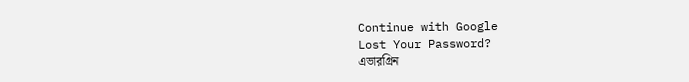Continue with Google
Lost Your Password?
এভারগ্রিন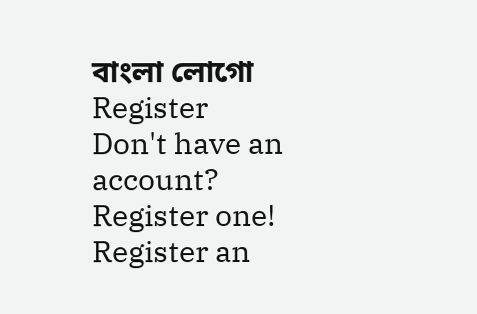বাংলা লোগো
Register
Don't have an account? Register one!
Register an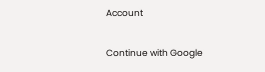Account

Continue with Google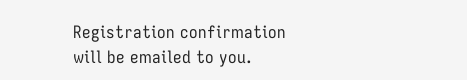Registration confirmation will be emailed to you.